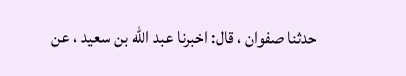حدثنا صفوان ، قال: اخبرنا عبد الله بن سعيد ، عن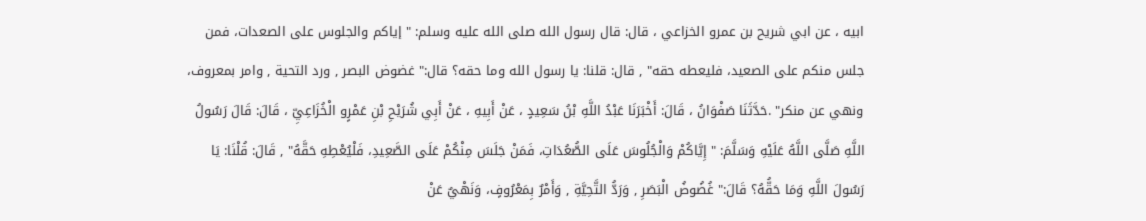ابيه ، عن ابي شريح بن عمرو الخزاعي ، قال: قال رسول الله صلى الله عليه وسلم: " إياكم والجلوس على الصعدات، فمن جلس منكم على الصعيد، فليعطه حقه" , قال: قلنا: يا رسول الله وما حقه؟ قال:" غضوض البصر , ورد التحية , وامر بمعروف، ونهي عن منكر" .حَدَّثَنَا صَفْوَانُ ، قَالَ: أَخْبَرَنَا عَبْدُ اللَّهِ بْنُ سَعِيدٍ ، عَنْ أَبِيهِ ، عَنْ أَبِي شُرَيْحِ بْنِ عَمْرٍو الْخُزَاعِيِّ ، قَالَ: قَالَ رَسُولُ اللَّهِ صَلَّى اللَّهُ عَلَيْهِ وَسَلَّمَ: " إِيَّاكُمْ وَالْجُلُوسَ عَلَى الصُّعُدَاتِ، فَمَنْ جَلَسَ مِنْكُمْ عَلَى الصَّعِيدِ، فَلْيُعْطِهِ حَقَّهُ" , قَالَ: قُلْنَا: يَا رَسُولَ اللَّهِ وَمَا حَقُّهُ؟ قَالَ:" غُضُوضُ الْبَصَرِ , وَرَدُّ التَّحِيَّةِ , وَأَمْرٌ بِمَعْرُوفٍ، وَنَهْيٌ عَنْ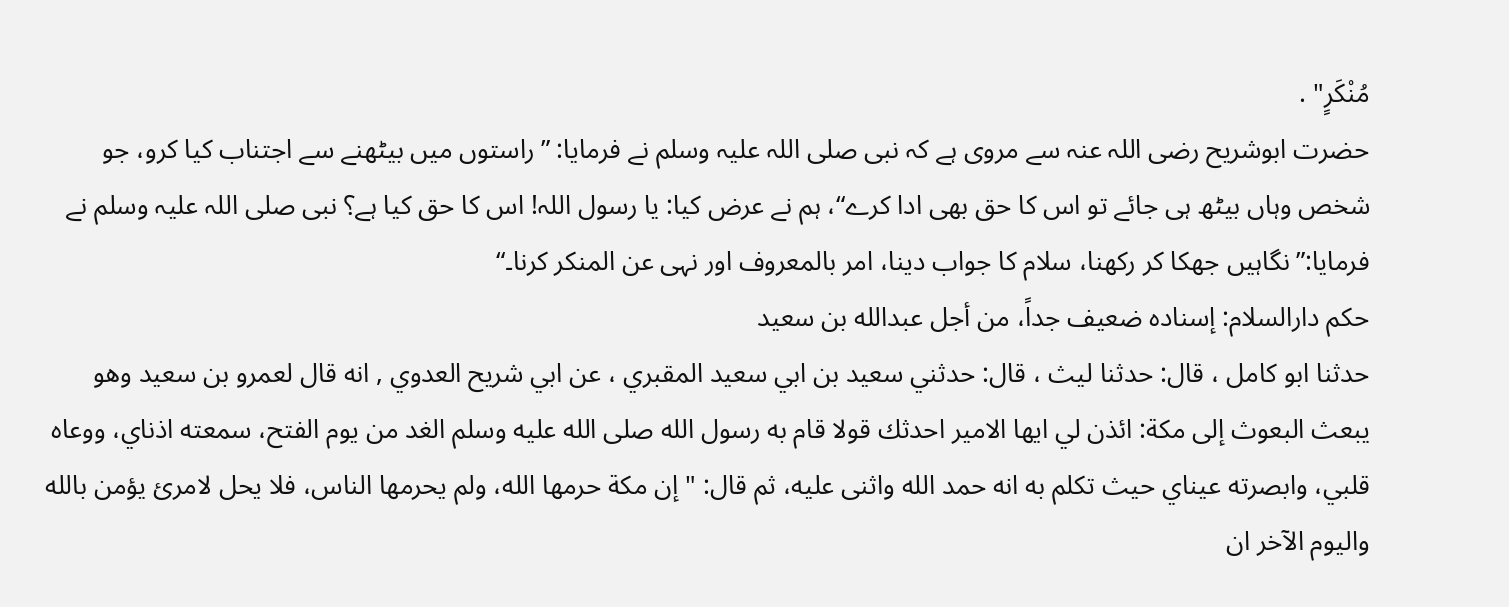مُنْكَرٍ" .
حضرت ابوشریح رضی اللہ عنہ سے مروی ہے کہ نبی صلی اللہ علیہ وسلم نے فرمایا: ”راستوں میں بیٹھنے سے اجتناب کیا کرو، جو شخص وہاں بیٹھ ہی جائے تو اس کا حق بھی ادا کرے“، ہم نے عرض کیا: یا رسول اللہ! اس کا حق کیا ہے؟ نبی صلی اللہ علیہ وسلم نے فرمایا:”نگاہیں جھکا کر رکھنا، سلام کا جواب دینا، امر بالمعروف اور نہی عن المنکر کرنا۔“
حكم دارالسلام: إسناده ضعيف جداً، من أجل عبدالله بن سعيد
حدثنا ابو كامل ، قال: حدثنا ليث ، قال: حدثني سعيد بن ابي سعيد المقبري ، عن ابي شريح العدوي , انه قال لعمرو بن سعيد وهو يبعث البعوث إلى مكة: ائذن لي ايها الامير احدثك قولا قام به رسول الله صلى الله عليه وسلم الغد من يوم الفتح، سمعته اذناي، ووعاه قلبي، وابصرته عيناي حيث تكلم به انه حمد الله واثنى عليه، ثم قال: " إن مكة حرمها الله، ولم يحرمها الناس، فلا يحل لامرئ يؤمن بالله واليوم الآخر ان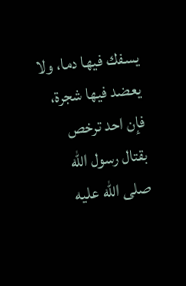يسفك فيها دما، ولا يعضد فيها شجرة، فإن احد ترخص بقتال رسول الله صلى الله عليه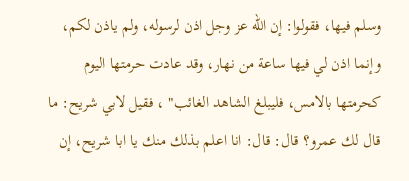وسلم فيها، فقولوا: إن الله عز وجل اذن لرسوله، ولم ياذن لكم، وإنما اذن لي فيها ساعة من نهار، وقد عادت حرمتها اليوم كحرمتها بالامس، فليبلغ الشاهد الغائب" ، فقيل لابي شريح: ما قال لك عمرو؟ قال: قال: انا اعلم بذلك منك يا ابا شريح، إن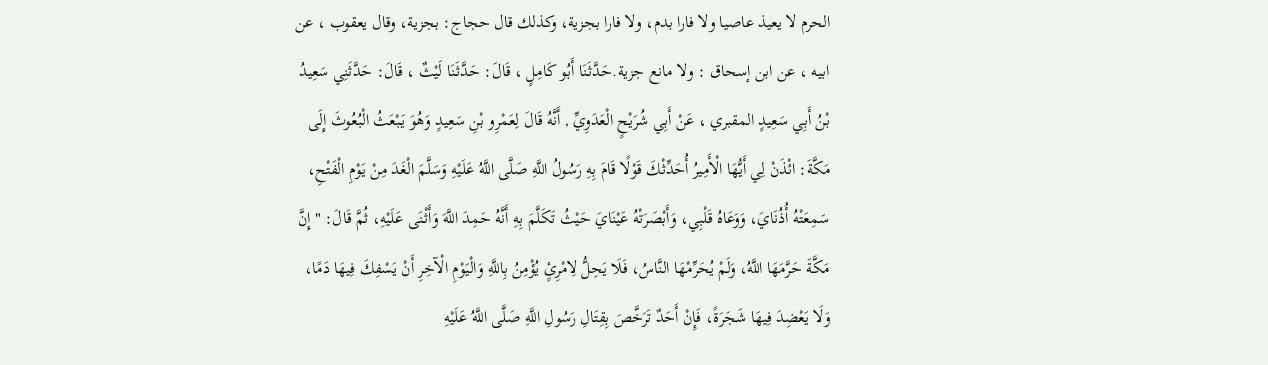الحرم لا يعيذ عاصيا ولا فارا بدم، ولا فارا بجزية، وكذلك قال حجاج: بجزية، وقال يعقوب ، عن ابيه ، عن ابن إسحاق : ولا مانع جزية.حَدَّثَنَا أَبُو كَامِلٍ ، قَالَ: حَدَّثَنَا لَيْثٌ ، قَالَ: حَدَّثَنِي سَعِيدُ بْنُ أَبِي سَعِيدٍ المقبري ، عَنْ أَبِي شُرَيْحٍ الْعَدَوِيِّ , أَنَّهُ قَالَ لِعَمْرِو بْنِ سَعِيدٍ وَهُوَ يَبْعَثُ الْبُعُوثَ إِلَى مَكَّةَ: ائْذَنْ لِي أَيُّهَا الْأَمِيرُ أُحَدِّثْكَ قَوْلًا قَامَ بِهِ رَسُولُ اللَّهِ صَلَّى اللَّهُ عَلَيْهِ وَسَلَّمَ الْغَدَ مِنْ يَوْمِ الْفَتْحِ، سَمِعَتْهُ أُذُنَايَ، وَوَعَاهُ قَلْبِي، وَأَبْصَرَتْهُ عَيْنَايَ حَيْثُ تَكَلَّمَ بِهِ أَنَّهُ حَمِدَ اللَّهَ وَأَثْنَى عَلَيْهِ، ثُمَّ قَالَ: " إِنَّ مَكَّةَ حَرَّمَهَا اللَّهُ، وَلَمْ يُحَرِّمْهَا النَّاسُ، فَلَا يَحِلُّ لِامْرِئٍ يُؤْمِنُ بِاللَّهِ وَالْيَوْمِ الْآخِرِ أَنْ يَسْفِكَ فِيهَا دَمًا، وَلَا يَعْضِدَ فِيهَا شَجَرَةً، فَإِنْ أَحَدٌ تَرَخَّصَ بِقِتَالِ رَسُولِ اللَّهِ صَلَّى اللَّهُ عَلَيْهِ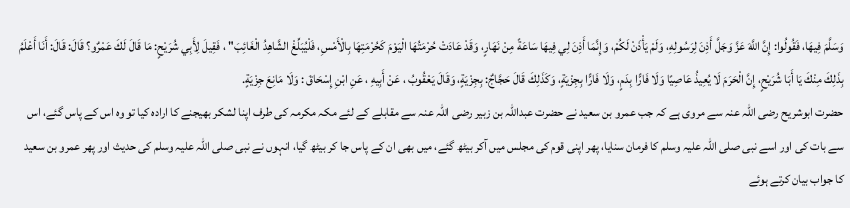وَسَلَّمَ فِيهَا، فَقُولُوا: إِنَّ اللَّهَ عَزَّ وَجَلَّ أَذِنَ لِرَسُولِهِ، وَلَمْ يَأْذَنْ لَكُمْ، وَإِنَّمَا أَذِنَ لِي فِيهَا سَاعَةً مِنْ نَهَارٍ، وَقَدْ عَادَتْ حُرْمَتُهَا الْيَوْمَ كَحُرْمَتِهَا بِالْأَمْسِ، فَلْيُبَلِّغْ الشَّاهِدُ الْغَائِبَ" ، فَقِيلَ لِأَبِي شُرَيْحٍ: مَا قَالَ لَكَ عَمْرٌو؟ قَالَ: قَالَ: أَنَا أَعْلَمُ بِذَلِكَ مِنْكَ يَا أَبَا شُرَيْحٍ، إِنَّ الْحَرَمَ لَا يُعِيذُ عَاصِيًا وَلَا فَارًّا بِدَمٍ، وَلَا فَارًّا بِجِزْيَةٍ، وَكَذَلِكَ قَالَ حَجَّاجٌ: بِجِزْيَةٍ، وَقَالَ يَعْقُوبُ ، عَنْ أَبِيهِ ، عَنِ ابْنِ إِسْحَاقَ : وَلَا مَانِعَ جِزْيَةٍ.
حضرت ابوشریح رضی اللہ عنہ سے مروی ہے کہ جب عمرو بن سعید نے حضرت عبداللہ بن زبیر رضی اللہ عنہ سے مقابلے کے لئے مکہ مکرمہ کی طرف اپنا لشکر بھیجنے کا ارادہ کیا تو وہ اس کے پاس گئے، اس سے بات کی اور اسے نبی صلی اللہ علیہ وسلم کا فرمان سنایا، پھر اپنی قوم کی مجلس میں آکر بیٹھ گئے، میں بھی ان کے پاس جا کر بیٹھ گیا، انہوں نے نبی صلی اللہ علیہ وسلم کی حدیث اور پھر عمرو بن سعید کا جواب بیان کرتے ہوئے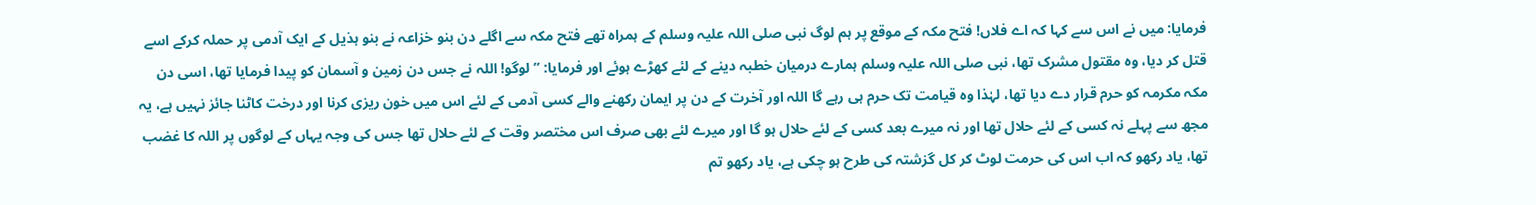فرمایا: میں نے اس سے کہا کہ اے فلاں! فتح مکہ کے موقع پر ہم لوگ نبی صلی اللہ علیہ وسلم کے ہمراہ تھے فتح مکہ سے اگلے دن بنو خزاعہ نے بنو ہذیل کے ایک آدمی پر حملہ کرکے اسے قتل کر دیا، وہ مقتول مشرک تھا، نبی صلی اللہ علیہ وسلم ہمارے درمیان خطبہ دینے کے لئے کھڑے ہوئے اور فرمایا: ”لوگو! اللہ نے جس دن زمین و آسمان کو پیدا فرمایا تھا، اسی دن مکہ مکرمہ کو حرم قرار دے دیا تھا، لہٰذا وہ قیامت تک حرم ہی رہے گا اللہ اور آخرت کے دن پر ایمان رکھنے والے کسی آدمی کے لئے اس میں خون ریزی کرنا اور درخت کاٹنا جائز نہیں ہے، یہ مجھ سے پہلے نہ کسی کے لئے حلال تھا اور نہ میرے بعد کسی کے لئے حلال ہو گا اور میرے لئے بھی صرف اس مختصر وقت کے لئے حلال تھا جس کی وجہ یہاں کے لوگوں پر اللہ کا غضب تھا، یاد رکھو کہ اب اس کی حرمت لوٹ کر کل گزشتہ کی طرح ہو چکی ہے، یاد رکھو تم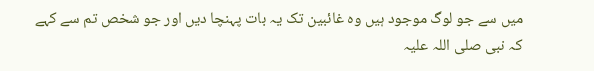میں سے جو لوگ موجود ہیں وہ غائبین تک یہ بات پہنچا دیں اور جو شخص تم سے کہے کہ نبی صلی اللہ علیہ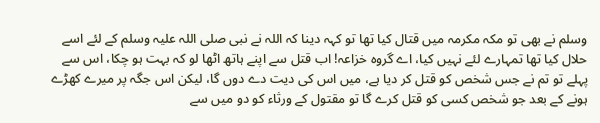وسلم نے بھی تو مکہ مکرمہ میں قتال کیا تھا تو کہہ دینا کہ اللہ نے نبی صلی اللہ علیہ وسلم کے لئے اسے حلال کیا تھا تمہارے لئے نہیں کیا، اے گروہ خزاعہ! اب قتل سے اپنے ہاتھ اٹھا لو کہ بہت ہو چکا، اس سے پہلے تو تم نے جس شخص کو قتل کر دیا ہے، میں اس کی دیت دے دوں گا، لیکن اس جگہ پر میرے کھڑے ہونے کے بعد جو شخص کسی کو قتل کرے گا تو مقتول کے ورثاء کو دو میں سے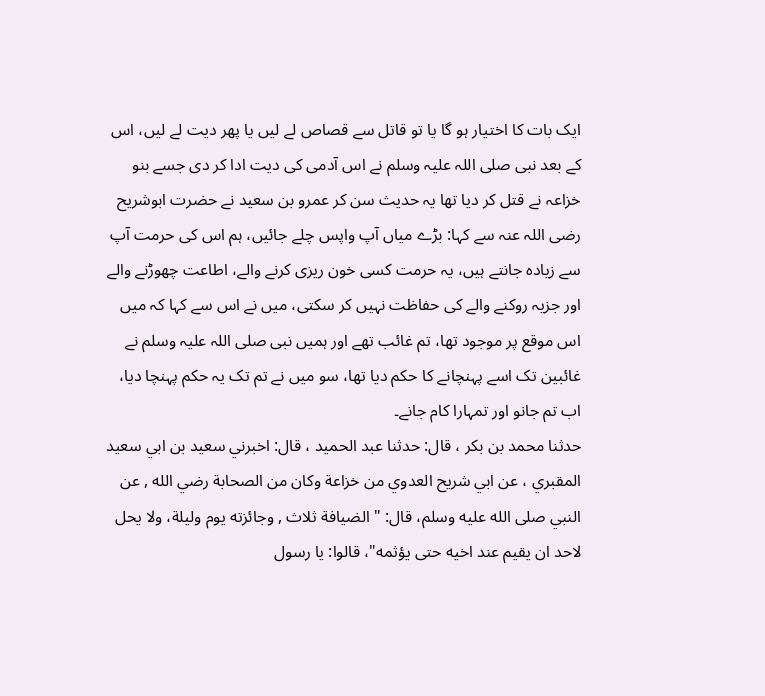ایک بات کا اختیار ہو گا یا تو قاتل سے قصاص لے لیں یا پھر دیت لے لیں، اس کے بعد نبی صلی اللہ علیہ وسلم نے اس آدمی کی دیت ادا کر دی جسے بنو خزاعہ نے قتل کر دیا تھا یہ حدیث سن کر عمرو بن سعید نے حضرت ابوشریح رضی اللہ عنہ سے کہا: بڑے میاں آپ واپس چلے جائیں، ہم اس کی حرمت آپ سے زیادہ جانتے ہیں، یہ حرمت کسی خون ریزی کرنے والے، اطاعت چھوڑنے والے اور جزیہ روکنے والے کی حفاظت نہیں کر سکتی، میں نے اس سے کہا کہ میں اس موقع پر موجود تھا، تم غائب تھے اور ہمیں نبی صلی اللہ علیہ وسلم نے غائبین تک اسے پہنچانے کا حکم دیا تھا، سو میں نے تم تک یہ حکم پہنچا دیا، اب تم جانو اور تمہارا کام جانے۔
حدثنا محمد بن بكر ، قال: حدثنا عبد الحميد ، قال: اخبرني سعيد بن ابي سعيد المقبري ، عن ابي شريح العدوي من خزاعة وكان من الصحابة رضي الله , عن النبي صلى الله عليه وسلم، قال: " الضيافة ثلاث , وجائزته يوم وليلة، ولا يحل لاحد ان يقيم عند اخيه حتى يؤثمه"، قالوا: يا رسول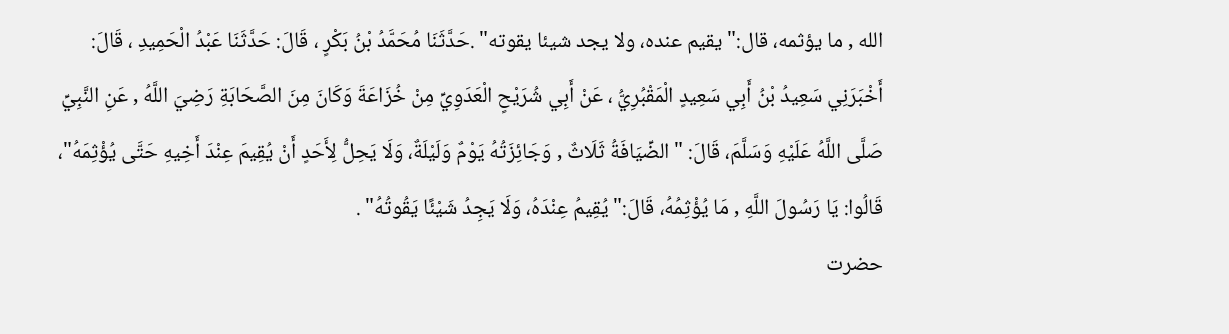الله , ما يؤثمه، قال:" يقيم عنده، ولا يجد شيئا يقوته" .حَدَّثَنَا مُحَمَّدُ بْنُ بَكْرٍ ، قَالَ: حَدَّثَنَا عَبْدُ الْحَمِيدِ ، قَالَ: أَخْبَرَنِي سَعِيدُ بْنُ أَبِي سَعِيدٍ الْمَقْبُرِيُّ ، عَنْ أَبِي شُرَيْحٍ الْعَدَوِيِّ مِنْ خُزَاعَةَ وَكَانَ مِنَ الصَّحَابَةِ رَضِيَ اللَّهُ , عَنِ النَّبِيِّ صَلَّى اللَّهُ عَلَيْهِ وَسَلَّمَ، قَالَ: " الضِّيَافَةُ ثَلَاثٌ , وَجَائِزَتُهُ يَوْمٌ وَلَيْلَةٌ، وَلَا يَحِلُّ لِأَحَدٍ أَنْ يُقِيمَ عِنْدَ أَخِيهِ حَتَّى يُؤْثِمَهُ"، قَالُوا: يَا رَسُولَ اللَّهِ , مَا يُؤْثِمُهُ، قَالَ:" يُقِيمُ عِنْدَهُ، وَلَا يَجِدُ شَيْئًا يَقُوتُهُ" .
حضرت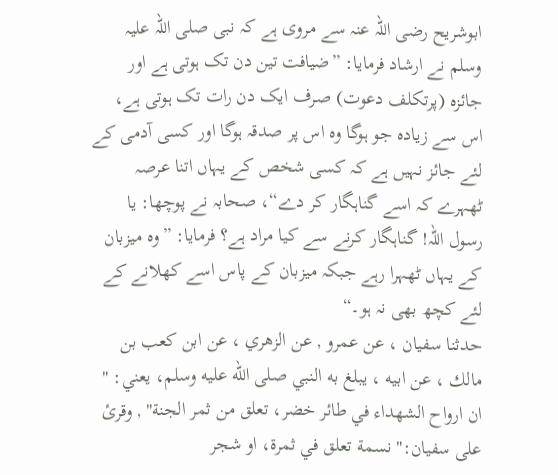ابوشریح رضی اللہ عنہ سے مروی ہے کہ نبی صلی اللہ علیہ وسلم نے ارشاد فرمایا: ”ضیافت تین دن تک ہوتی ہے اور جائزہ (پرتکلف دعوت) صرف ایک دن رات تک ہوتی ہے، اس سے زیادہ جو ہوگا وہ اس پر صدقہ ہوگا اور کسی آدمی کے لئے جائز نہیں ہے کہ کسی شخص کے یہاں اتنا عرصہ ٹھہرے کہ اسے گناہگار کر دے“، صحابہ نے پوچھا: یا رسول اللہ! گناہگار کرنے سے کیا مراد ہے؟ فرمایا: ”وہ میزبان کے یہاں ٹھہرا رہے جبکہ میزبان کے پاس اسے کھلانے کے لئے کچھ بھی نہ ہو۔“
حدثنا سفيان ، عن عمرو , عن الزهري ، عن ابن كعب بن مالك ، عن ابيه ، يبلغ به النبي صلى الله عليه وسلم، يعني: " ان ارواح الشهداء في طائر خضر، تعلق من ثمر الجنة" , وقرئ على سفيان:" نسمة تعلق في ثمرة، او شجر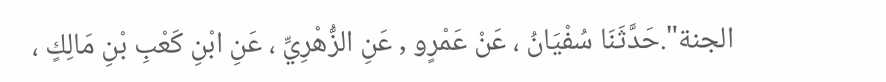الجنة".حَدَّثَنَا سُفْيَانُ ، عَنْ عَمْرٍو , عَنِ الزُّهْرِيِّ ، عَنِ ابْنِ كَعْبِ بْنِ مَالِكٍ ،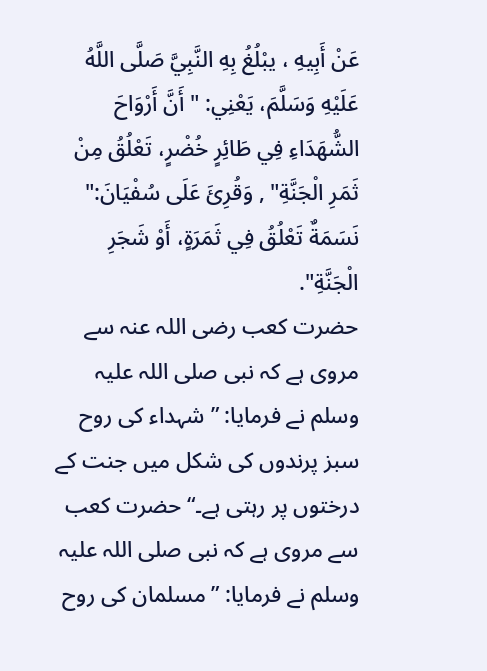عَنْ أَبِيهِ ، يبْلُغُ بِهِ النَّبِيَّ صَلَّى اللَّهُ عَلَيْهِ وَسَلَّمَ، يَعْنِي: " أَنَّ أَرْوَاحَ الشُّهَدَاءِ فِي طَائِرٍ خُضْرٍ، تَعْلُقُ مِنْ ثَمَرِ الْجَنَّةِ" , وَقُرِئَ عَلَى سُفْيَانَ:" نَسَمَةٌ تَعْلُقُ فِي ثَمَرَةٍ، أَوْ شَجَرِ الْجَنَّةِ".
حضرت کعب رضی اللہ عنہ سے مروی ہے کہ نبی صلی اللہ علیہ وسلم نے فرمایا: ”شہداء کی روح سبز پرندوں کی شکل میں جنت کے درختوں پر رہتی ہے۔“ حضرت کعب سے مروی ہے کہ نبی صلی اللہ علیہ وسلم نے فرمایا: ”مسلمان کی روح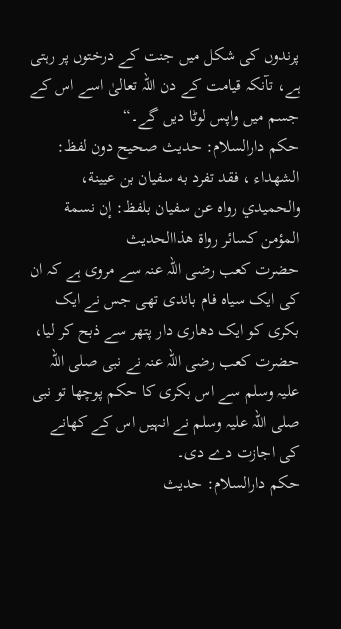پرندوں کی شکل میں جنت کے درختوں پر رہتی ہے، تآنکہ قیامت کے دن اللہ تعالیٰ اسے اس کے جسم میں واپس لوٹا دیں گے۔“
حكم دارالسلام: حديث صحيح دون لفظ: الشهداء ، فقد تفرد به سفيان بن عيينة، والحميدي رواه عن سفيان بلفظ: إن نسمة المؤمن كسائر رواة هذاالحديث
حضرت کعب رضی اللہ عنہ سے مروی ہے کہ ان کی ایک سیاہ فام باندی تھی جس نے ایک بکری کو ایک دھاری دار پتھر سے ذبح کر لیا، حضرت کعب رضی اللہ عنہ نے نبی صلی اللہ علیہ وسلم سے اس بکری کا حکم پوچھا تو نبی صلی اللہ علیہ وسلم نے انہیں اس کے کھانے کی اجازت دے دی۔
حكم دارالسلام: حديث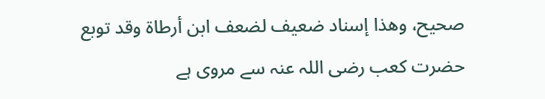صحيح، وهذا إسناد ضعيف لضعف ابن أرطاة وقد توبع
حضرت کعب رضی اللہ عنہ سے مروی ہے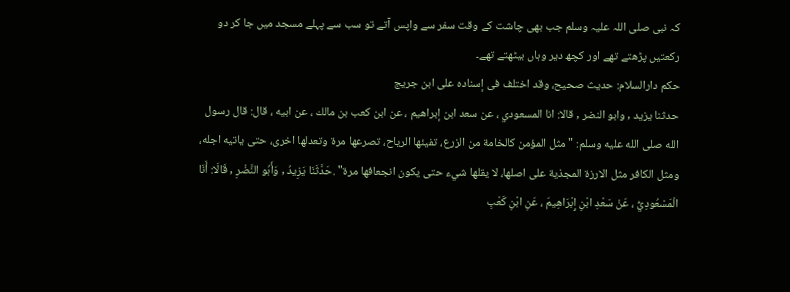کہ نبی صلی اللہ علیہ وسلم جب بھی چاشت کے وقت سفر سے واپس آتے تو سب سے پہلے مسجد میں جا کر دو رکعتیں پڑھتے تھے اور کچھ دیر وہاں بیٹھتے تھے۔
حكم دارالسلام: حديث صحيح، وقد اختلف فى إسناده على ابن جريج
حدثنا يزيد , وابو النضر , قالا: انا المسعودي ، عن سعد ابن إبراهيم ، عن ابن كعب بن مالك ، عن ابيه ، قال: قال رسول الله صلى الله عليه وسلم: " مثل المؤمن كالخامة من الزرع، تفيئها الرياح، تصرعها مرة وتعدلها اخرى، حتى ياتيه اجله، ومثل الكافر مثل الارزة المجذية على اصلها، لا يقلها شيء حتى يكون انجعافها مرة" .حَدَّثَنَا يَزِيدُ , وَأَبُو النَّضْرِ , قَالَا: أَنَا الْمَسْعُودِيُّ ، عَنْ سَعْدِ ابْنِ إِبْرَاهِيمَ ، عَنِ ابْنِ كَعْبِ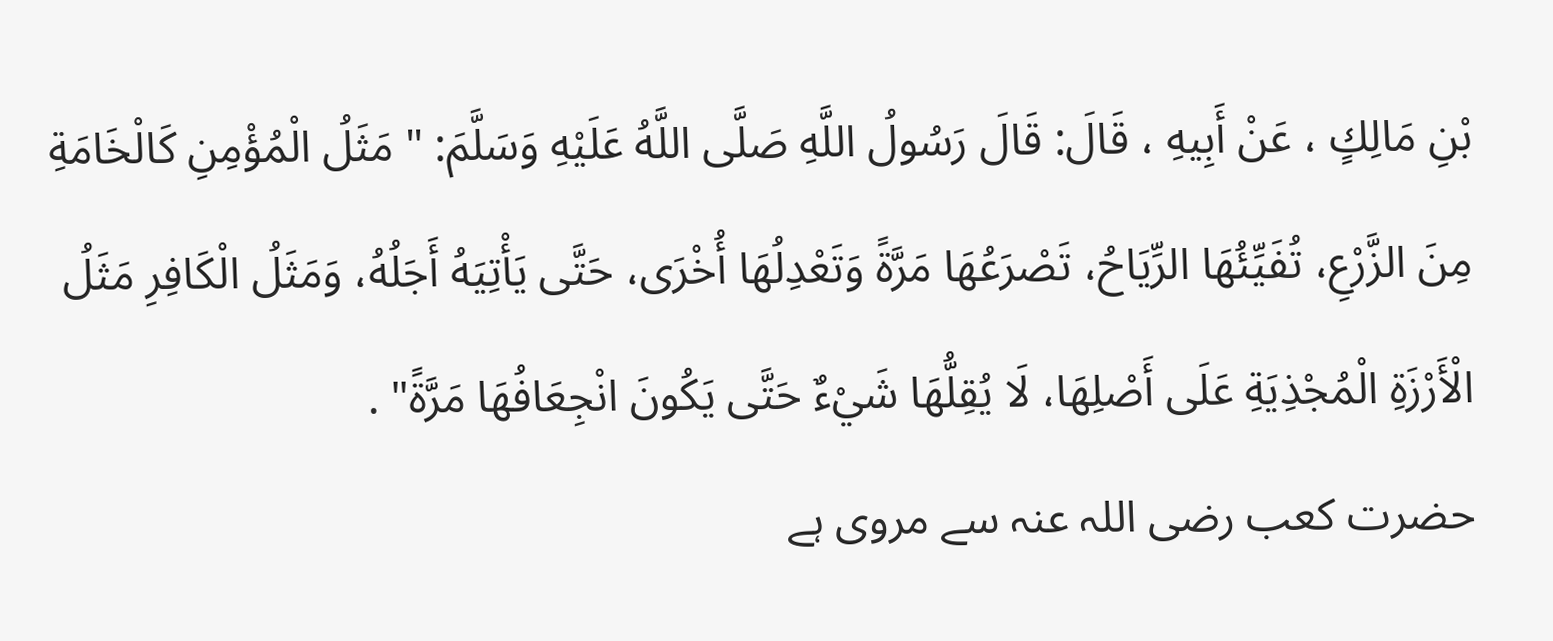بْنِ مَالِكٍ ، عَنْ أَبِيهِ ، قَالَ: قَالَ رَسُولُ اللَّهِ صَلَّى اللَّهُ عَلَيْهِ وَسَلَّمَ: " مَثَلُ الْمُؤْمِنِ كَالْخَامَةِ مِنَ الزَّرْعِ، تُفَيِّئُهَا الرِّيَاحُ، تَصْرَعُهَا مَرَّةً وَتَعْدِلُهَا أُخْرَى، حَتَّى يَأْتِيَهُ أَجَلُهُ، وَمَثَلُ الْكَافِرِ مَثَلُ الْأَرْزَةِ الْمُجْذِيَةِ عَلَى أَصْلِهَا، لَا يُقِلُّهَا شَيْءٌ حَتَّى يَكُونَ انْجِعَافُهَا مَرَّةً" .
حضرت کعب رضی اللہ عنہ سے مروی ہے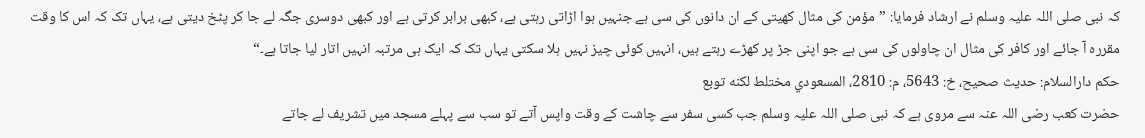کہ نبی صلی اللہ علیہ وسلم نے ارشاد فرمایا: ”مؤمن کی مثال کھیتی کے ان دانوں کی سی ہے جنہیں ہوا اڑاتی رہتی ہے، کبھی برابر کرتی ہے اور کبھی دوسری جگہ لے جا کر پٹخ دیتی ہے، یہاں تک کہ اس کا وقت مقررہ آ جائے اور کافر کی مثال ان چاولوں کی سی ہے جو اپنی جڑ پر کھڑے رہتے ہیں، انہیں کوئی چیز نہیں ہلا سکتی یہاں تک کہ ایک ہی مرتبہ انہیں اتار لیا جاتا ہے۔“
حكم دارالسلام: حديث صحيح، خ: 5643، م: 2810، المسعودي مختلط لكنه توبع
حضرت کعب رضی اللہ عنہ سے مروی ہے کہ نبی صلی اللہ علیہ وسلم جب کسی سفر سے چاشت کے وقت واپس آتے تو سب سے پہلے مسجد میں تشریف لے جاتے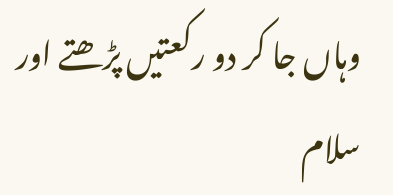وہاں جا کر دو رکعتیں پڑھتے اور سلام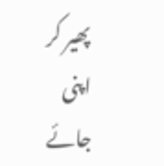پھیر کر اپنی جائے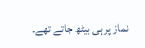نماز پر ہی بیٹھ جاتے تھے۔